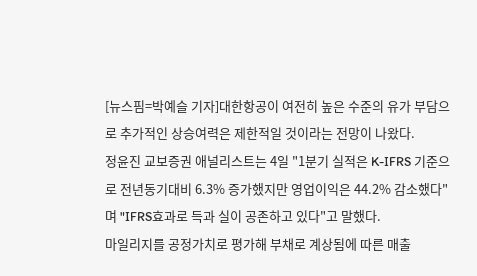[뉴스핌=박예슬 기자]대한항공이 여전히 높은 수준의 유가 부담으로 추가적인 상승여력은 제한적일 것이라는 전망이 나왔다.
정윤진 교보증권 애널리스트는 4일 "1분기 실적은 K-IFRS 기준으로 전년동기대비 6.3% 증가했지만 영업이익은 44.2% 감소했다"며 "IFRS효과로 득과 실이 공존하고 있다"고 말했다.
마일리지를 공정가치로 평가해 부채로 계상됨에 따른 매출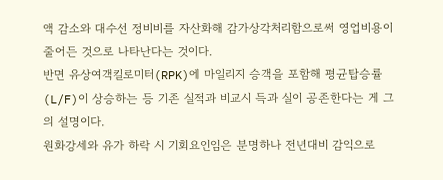액 감소와 대수선 정비비를 자산화해 감가상각처리함으로써 영업비용이 줄어든 것으로 나타난다는 것이다.
반면 유상여객킬로미터(RPK)에 마일리지 승객을 포함해 평균탑승률(L/F)이 상승하는 등 기존 실적과 비교시 득과 실이 공존한다는 게 그의 설명이다.
원화강세와 유가 하락 시 기회요인임은 분명하나 전년대비 감익으로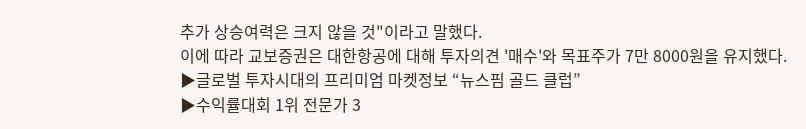추가 상승여력은 크지 않을 것"이라고 말했다.
이에 따라 교보증권은 대한항공에 대해 투자의견 '매수'와 목표주가 7만 8000원을 유지했다.
▶글로벌 투자시대의 프리미엄 마켓정보 “뉴스핌 골드 클럽”
▶수익률대회 1위 전문가 3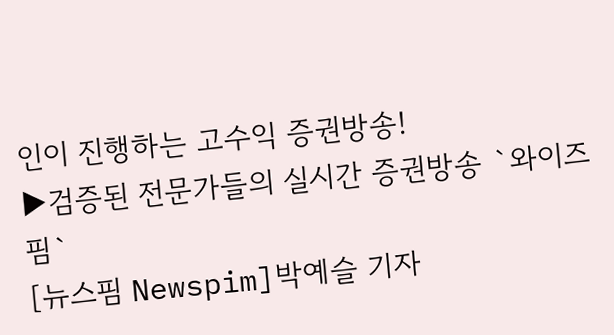인이 진행하는 고수익 증권방송!
▶검증된 전문가들의 실시간 증권방송 `와이즈핌`
[뉴스핌 Newspim]박예슬 기자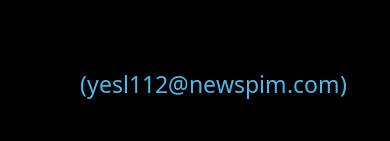(yesl112@newspim.com)